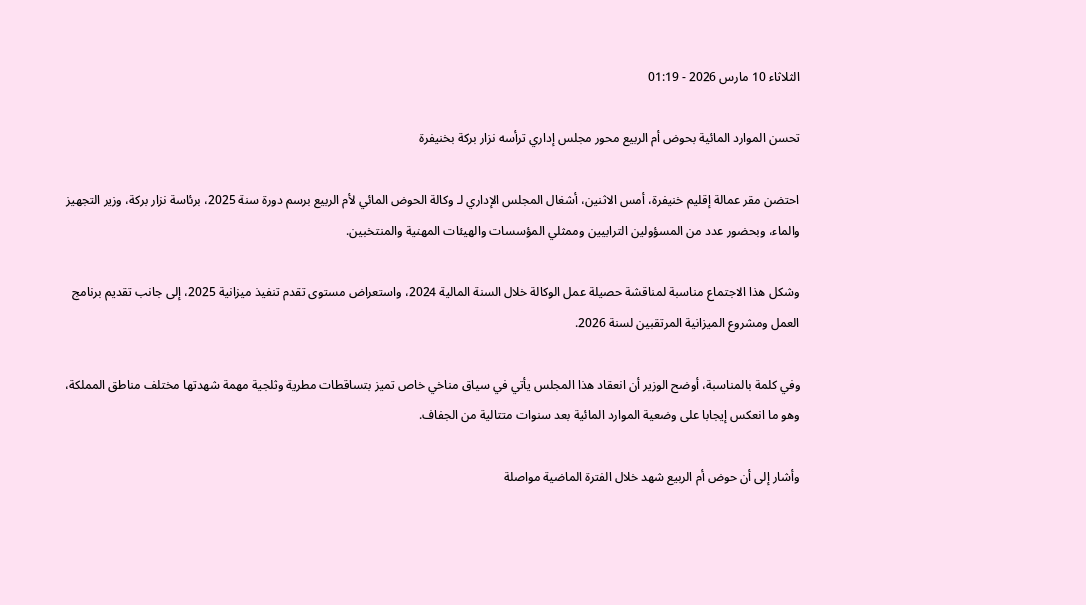الثلاثاء 10 مارس 2026 - 01:19

تحسن الموارد المائية بحوض أم الربيع محور مجلس إداري ترأسه نزار بركة بخنيفرة

احتضن مقر عمالة إقليم خنيفرة، أمس الاثنين، أشغال المجلس الإداري لـ وكالة الحوض المائي لأم الربيع برسم دورة سنة 2025، برئاسة نزار بركة، وزير التجهيز والماء، وبحضور عدد من المسؤولين الترابيين وممثلي المؤسسات والهيئات المهنية والمنتخبين.

وشكل هذا الاجتماع مناسبة لمناقشة حصيلة عمل الوكالة خلال السنة المالية 2024، واستعراض مستوى تقدم تنفيذ ميزانية 2025، إلى جانب تقديم برنامج العمل ومشروع الميزانية المرتقبين لسنة 2026.

وفي كلمة بالمناسبة، أوضح الوزير أن انعقاد هذا المجلس يأتي في سياق مناخي خاص تميز بتساقطات مطرية وثلجية مهمة شهدتها مختلف مناطق المملكة، وهو ما انعكس إيجابا على وضعية الموارد المائية بعد سنوات متتالية من الجفاف.

وأشار إلى أن حوض أم الربيع شهد خلال الفترة الماضية مواصلة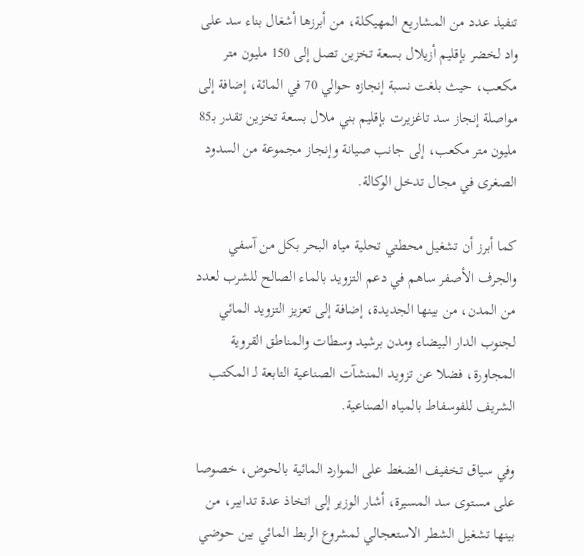تنفيذ عدد من المشاريع المهيكلة، من أبرزها أشغال بناء سد على واد لخضر بإقليم أزيلال بسعة تخزين تصل إلى 150 مليون متر مكعب، حيث بلغت نسبة إنجازه حوالي 70 في المائة، إضافة إلى مواصلة إنجاز سد تاغزيرت بإقليم بني ملال بسعة تخزين تقدر بـ85 مليون متر مكعب، إلى جانب صيانة وإنجاز مجموعة من السدود الصغرى في مجال تدخل الوكالة.

كما أبرز أن تشغيل محطتي تحلية مياه البحر بكل من آسفي والجرف الأصفر ساهم في دعم التزويد بالماء الصالح للشرب لعدد من المدن، من بينها الجديدة، إضافة إلى تعزيز التزويد المائي لجنوب الدار البيضاء ومدن برشيد وسطات والمناطق القروية المجاورة، فضلا عن تزويد المنشآت الصناعية التابعة لـ المكتب الشريف للفوسفاط بالمياه الصناعية.

وفي سياق تخفيف الضغط على الموارد المائية بالحوض، خصوصا على مستوى سد المسيرة، أشار الوزير إلى اتخاذ عدة تدابير، من بينها تشغيل الشطر الاستعجالي لمشروع الربط المائي بين حوضي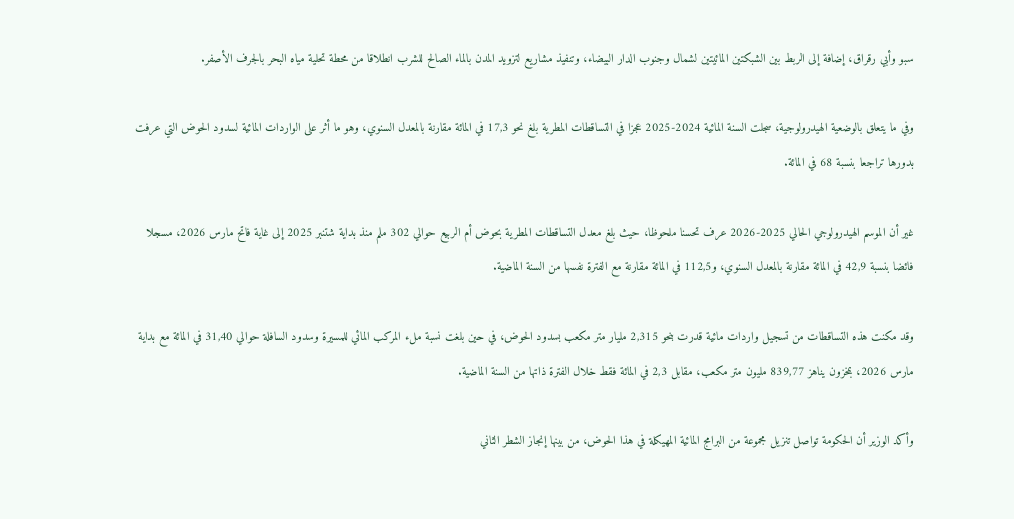سبو وأبي رقراق، إضافة إلى الربط بين الشبكتين المائيتين لشمال وجنوب الدار البيضاء، وتنفيذ مشاريع لتزويد المدن بالماء الصالح للشرب انطلاقا من محطة تحلية مياه البحر بالجرف الأصفر.

وفي ما يتعلق بالوضعية الهيدرولوجية، سجلت السنة المائية 2024-2025 عجزا في التساقطات المطرية بلغ نحو 17,3 في المائة مقارنة بالمعدل السنوي، وهو ما أثر على الواردات المائية لسدود الحوض التي عرفت بدورها تراجعا بنسبة 68 في المائة.

غير أن الموسم الهيدرولوجي الحالي 2025-2026 عرف تحسنا ملحوظا، حيث بلغ معدل التساقطات المطرية بحوض أم الربيع حوالي 302 ملم منذ بداية شتنبر 2025 إلى غاية فاتح مارس 2026، مسجلا فائضا بنسبة 42,9 في المائة مقارنة بالمعدل السنوي، و112,5 في المائة مقارنة مع الفترة نفسها من السنة الماضية.

وقد مكنت هذه التساقطات من تسجيل واردات مائية قدرت بنحو 2,315 مليار متر مكعب بسدود الحوض، في حين بلغت نسبة ملء المركب المائي للمسيرة وسدود السافلة حوالي 31,40 في المائة مع بداية مارس 2026، بمخزون يناهز 839,77 مليون متر مكعب، مقابل 2,3 في المائة فقط خلال الفترة ذاتها من السنة الماضية.

وأكد الوزير أن الحكومة تواصل تنزيل مجموعة من البرامج المائية المهيكلة في هذا الحوض، من بينها إنجاز الشطر الثاني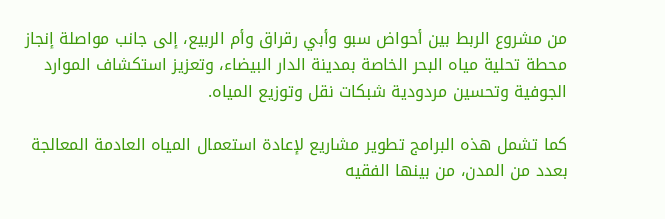من مشروع الربط بين أحواض سبو وأبي رقراق وأم الربيع، إلى جانب مواصلة إنجاز محطة تحلية مياه البحر الخاصة بمدينة الدار البيضاء، وتعزيز استكشاف الموارد الجوفية وتحسين مردودية شبكات نقل وتوزيع المياه.

كما تشمل هذه البرامج تطوير مشاريع لإعادة استعمال المياه العادمة المعالجة بعدد من المدن، من بينها الفقيه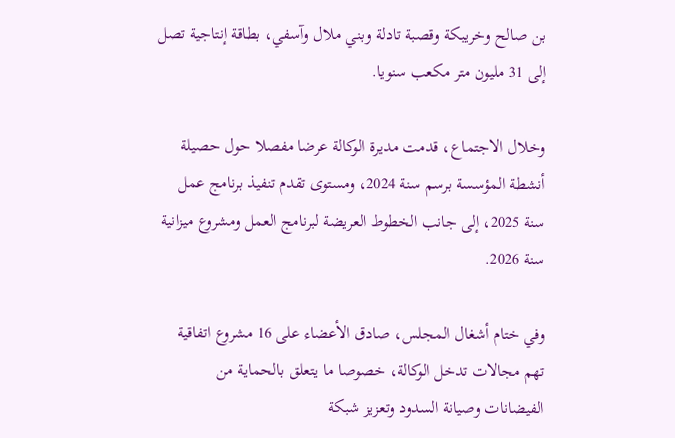بن صالح وخريبكة وقصبة تادلة وبني ملال وآسفي، بطاقة إنتاجية تصل إلى 31 مليون متر مكعب سنويا.

وخلال الاجتماع، قدمت مديرة الوكالة عرضا مفصلا حول حصيلة أنشطة المؤسسة برسم سنة 2024، ومستوى تقدم تنفيذ برنامج عمل سنة 2025، إلى جانب الخطوط العريضة لبرنامج العمل ومشروع ميزانية سنة 2026.

وفي ختام أشغال المجلس، صادق الأعضاء على 16 مشروع اتفاقية تهم مجالات تدخل الوكالة، خصوصا ما يتعلق بالحماية من الفيضانات وصيانة السدود وتعزيز شبكة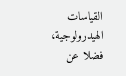القياسات الهيدرولوجية، فضلا عن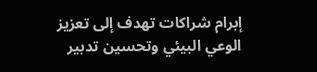إبرام شراكات تهدف إلى تعزيز الوعي البيئي وتحسين تدبير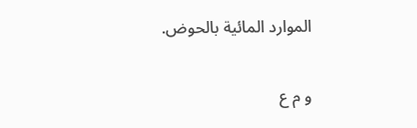الموارد المائية بالحوض.

و م ع